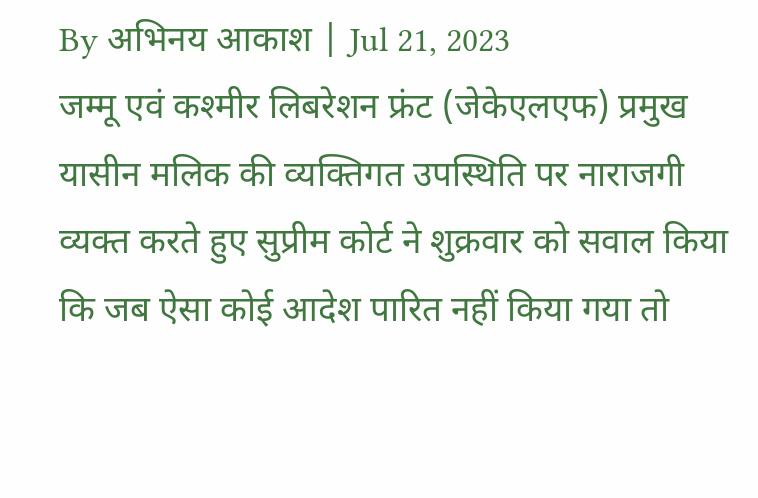By अभिनय आकाश | Jul 21, 2023
जम्मू एवं कश्मीर लिबरेशन फ्रंट (जेकेएलएफ) प्रमुख यासीन मलिक की व्यक्तिगत उपस्थिति पर नाराजगी व्यक्त करते हुए सुप्रीम कोर्ट ने शुक्रवार को सवाल किया कि जब ऐसा कोई आदेश पारित नहीं किया गया तो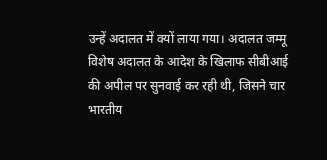उन्हें अदालत में क्यों लाया गया। अदालत जम्मू विशेष अदालत के आदेश के खिलाफ सीबीआई की अपील पर सुनवाई कर रही थी, जिसने चार भारतीय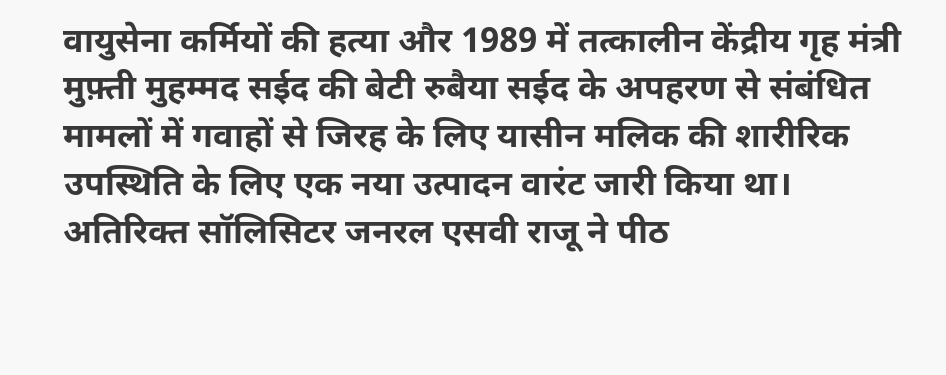वायुसेना कर्मियों की हत्या और 1989 में तत्कालीन केंद्रीय गृह मंत्री मुफ़्ती मुहम्मद सईद की बेटी रुबैया सईद के अपहरण से संबंधित मामलों में गवाहों से जिरह के लिए यासीन मलिक की शारीरिक उपस्थिति के लिए एक नया उत्पादन वारंट जारी किया था।
अतिरिक्त सॉलिसिटर जनरल एसवी राजू ने पीठ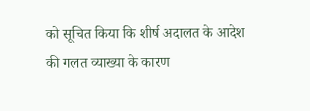को सूचित किया कि शीर्ष अदालत के आदेश की गलत व्याख्या के कारण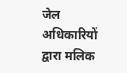जेल अधिकारियों द्वारा मलिक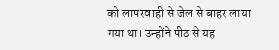को लापरवाही से जेल से बाहर लाया गया था। उन्होंने पीठ से यह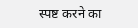स्पष्ट करने का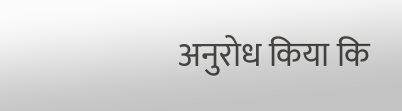अनुरोध किया कि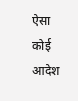ऐसा कोई आदेश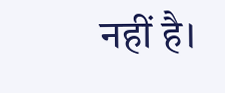नहीं है।